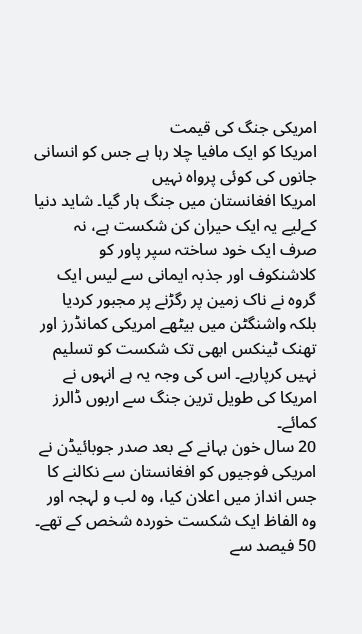امریکی جنگ کی قیمت
امریکا کو ایک مافیا چلا رہا ہے جس کو انسانی جانوں کی کوئی پرواہ نہیں
امریکا افغانستان میں جنگ ہار گیا۔ شاید دنیا کےلیے یہ ایک حیران کن شکست ہے، نہ صرف ایک خود ساختہ سپر پاور کو کلاشنکوف اور جذبہ ایمانی سے لیس ایک گروہ نے ناک زمین پر رگڑنے پر مجبور کردیا بلکہ واشنگٹن میں بیٹھے امریکی کمانڈرز اور تھنک ٹینکس ابھی تک شکست کو تسلیم نہیں کرپارہے۔ اس کی وجہ یہ ہے انہوں نے امریکا کی طویل ترین جنگ سے اربوں ڈالرز کمائے۔
20 سال خون بہانے کے بعد صدر جوبائیڈن نے امریکی فوجیوں کو افغانستان سے نکالنے کا جس انداز میں اعلان کیا، وہ لب و لہجہ اور وہ الفاظ ایک شکست خوردہ شخص کے تھے۔ 50 فیصد سے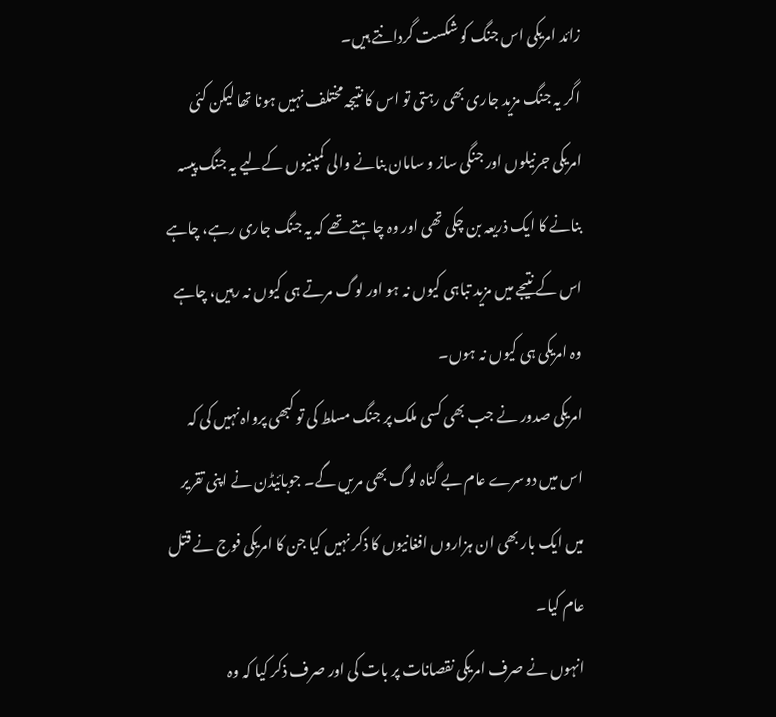زائد امریکی اس جنگ کو شکست گردانتے ہیں۔
اگر یہ جنگ مزید جاری بھی رہتی تو اس کا نتیجہ مختلف نہیں ہونا تھا لیکن کئی امریکی جرنیلوں اور جنگی ساز و سامان بنانے والی کمپنیوں کےلیے یہ جنگ پیسہ بنانے کا ایک ذریعہ بن چکی تھی اور وہ چاہتے تھے کہ یہ جنگ جاری رہے، چاہے اس کے نتیجے میں مزید تباہی کیوں نہ ہو اور لوگ مرتے ہی کیوں نہ رہیں، چاہے وہ امریکی ہی کیوں نہ ہوں۔
امریکی صدور نے جب بھی کسی ملک پر جنگ مسلط کی تو کبھی پرواہ نہیں کی کہ اس میں دوسرے عام بے گناہ لوگ بھی مریں گے۔ جوبائیڈن نے اپنی تقریر میں ایک بار بھی ان ہزاروں افغانیوں کا ذکر نہیں کیا جن کا امریکی فوج نے قتل عام کیا۔
انہوں نے صرف امریکی نقصانات پر بات کی اور صرف ذکر کیا کہ وہ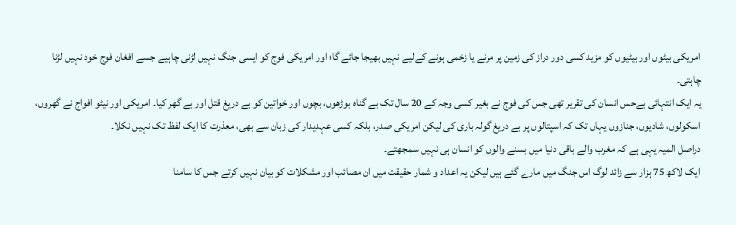امریکی بیٹوں اور بیٹیوں کو مزید کسی دور دراز کی زمین پر مرنے یا زخمی ہونے کےلیے نہیں بھیجا جائے گا؛ اور امریکی فوج کو ایسی جنگ نہیں لڑنی چاہیے جسے افغان فوج خود نہیں لڑنا چاہتی۔
یہ ایک انتہائی بےحس انسان کی تقریر تھی جس کی فوج نے بغیر کسی وجہ کے 20 سال تک بے گناہ بوڑھوں، بچوں اور خواتین کو بے دریغ قتل اور بے گھر کیا۔ امریکی اور نیٹو افواج نے گھروں، اسکولوں، شادیوں، جنازوں یہاں تک کہ اسپتالوں پر بے دریغ گولہ باری کی لیکن امریکی صدر، بلکہ کسی عہدیدار کی زبان سے بھی، معذرت کا ایک لفظ تک نہیں نکلا۔
دراصل المیہ یہی ہے کہ مغرب والے باقی دنیا میں بسنے والوں کو انسان ہی نہیں سمجھتے۔
ایک لاکھ 75 ہزار سے زائد لوگ اس جنگ میں مارے گئے ہیں لیکن یہ اعداد و شمار حقیقت میں ان مصائب اور مشکلات کو بیان نہیں کرتے جس کا سامنا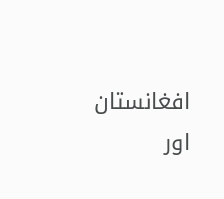افغانستان اور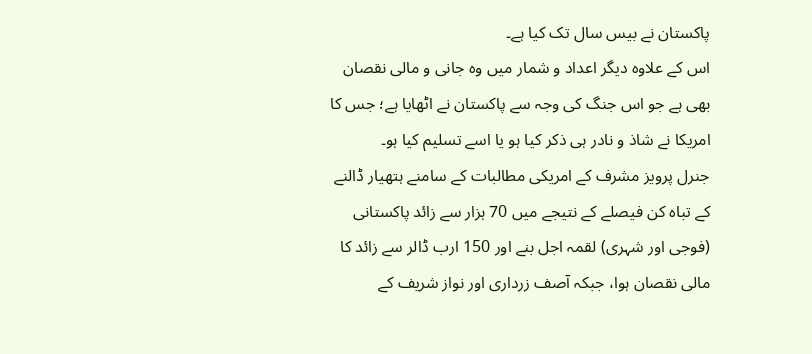پاکستان نے بیس سال تک کیا ہے۔
اس کے علاوہ دیگر اعداد و شمار میں وہ جانی و مالی نقصان بھی ہے جو اس جنگ کی وجہ سے پاکستان نے اٹھایا ہے؛ جس کا امریکا نے شاذ و نادر ہی ذکر کیا ہو یا اسے تسلیم کیا ہو۔
جنرل پرویز مشرف کے امریکی مطالبات کے سامنے ہتھیار ڈالنے کے تباہ کن فیصلے کے نتیجے میں 70 ہزار سے زائد پاکستانی (فوجی اور شہری) لقمہ اجل بنے اور 150 ارب ڈالر سے زائد کا مالی نقصان ہوا، جبکہ آصف زرداری اور نواز شریف کے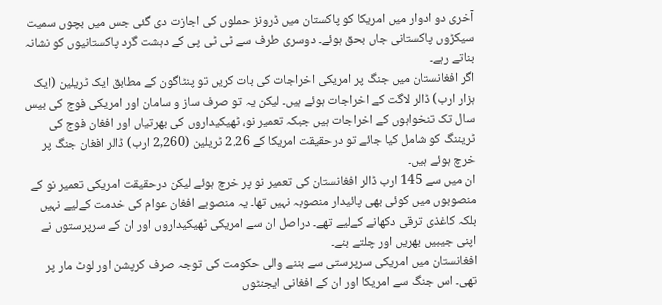آخری دو ادوار میں امریکا کو پاکستان میں ڈرونز حملوں کی اجازت دی گئی جس میں بچوں سمیت سیکڑوں پاکستانی جاں بحق ہوئے۔ دوسری طرف سے ٹی ٹی پی کے دہشت گرد پاکستانیوں کو نشانہ بناتے رہے۔
اگر افغانستان میں جنگ پر امریکی اخراجات کی بات کریں تو پنٹاگون کے مطابق ایک ٹریلین (ایک ہزار ارب) ڈالر لاگت کے اخراجات ہوئے ہیں۔ لیکن یہ تو صرف ساز و سامان اور امریکی فوج کی بیس سال تک تنخواہوں کے اخراجات ہیں جبکہ تعمیر نو، ٹھیکیداروں کی بھرتیاں اور افغان فوج کی ٹریننگ کو شامل کیا جائے تو درحقیقت امریکا کے 2.26 ٹریلین (2,260 ارب) ڈالر افغان جنگ پر خرچ ہوئے ہیں۔
ان میں سے 145 ارب ڈالر افغانستان کی تعمیر نو پر خرچ ہوئے لیکن درحقیقت امریکی تعمیر نو کے منصوبوں میں کوئی بھی پائیدار منصوبہ نہیں تھا۔ یہ منصوبے افغان عوام کی خدمت کےلیے نہیں بلکہ کاغذی ترقی دکھانے کےلیے تھے۔ دراصل ان سے امریکی ٹھیکیداروں اور ان کے سرپرستوں نے اپنی جیبیں بھریں اور چلتے بنے۔
افغانستان میں امریکی سرپرستی سے بننے والی حکومت کی توجہ صرف کرپشن اور لوٹ مار پر تھی۔ اس جنگ سے امریکا اور ان کے افغانی ایجنٹوں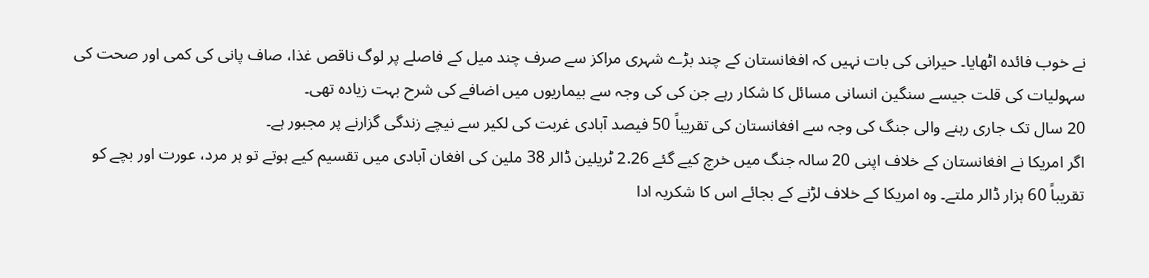نے خوب فائدہ اٹھایا۔ حیرانی کی بات نہیں کہ افغانستان کے چند بڑے شہری مراکز سے صرف چند میل کے فاصلے پر لوگ ناقص غذا، صاف پانی کی کمی اور صحت کی سہولیات کی قلت جیسے سنگین انسانی مسائل کا شکار رہے جن کی کی وجہ سے بیماریوں میں اضافے کی شرح بہت زیادہ تھی۔
20 سال تک جاری رہنے والی جنگ کی وجہ سے افغانستان کی تقریباً 50 فیصد آبادی غربت کی لکیر سے نیچے زندگی گزارنے پر مجبور ہے۔
اگر امریکا نے افغانستان کے خلاف اپنی 20 سالہ جنگ میں خرچ کیے گئے 2.26 ٹریلین ڈالر 38 ملین کی افغان آبادی میں تقسیم کیے ہوتے تو ہر مرد، عورت اور بچے کو تقریباً 60 ہزار ڈالر ملتے۔ وہ امریکا کے خلاف لڑنے کے بجائے اس کا شکریہ ادا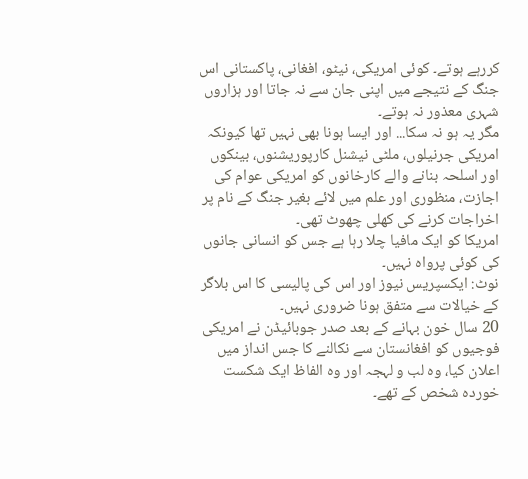کررہے ہوتے۔ کوئی امریکی، نیٹو، افغانی، پاکستانی اس جنگ کے نتیجے میں اپنی جان سے نہ جاتا اور ہزاروں شہری معذور نہ ہوتے۔
مگر یہ ہو نہ سکا... اور ایسا ہونا بھی نہیں تھا کیونکہ امریکی جرنیلوں، ملٹی نیشنل کارپوریشنوں، بینکوں اور اسلحہ بنانے والے کارخانوں کو امریکی عوام کی اجازت، منظوری اور علم میں لائے بغیر جنگ کے نام پر اخراجات کرنے کی کھلی چھوٹ تھی۔
امریکا کو ایک مافیا چلا رہا ہے جس کو انسانی جانوں کی کوئی پرواہ نہیں۔
نوٹ: ایکسپریس نیوز اور اس کی پالیسی کا اس بلاگر کے خیالات سے متفق ہونا ضروری نہیں۔
20 سال خون بہانے کے بعد صدر جوبائیڈن نے امریکی فوجیوں کو افغانستان سے نکالنے کا جس انداز میں اعلان کیا، وہ لب و لہجہ اور وہ الفاظ ایک شکست خوردہ شخص کے تھے۔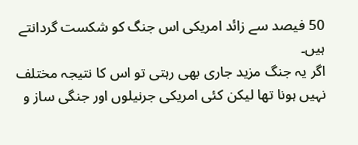50 فیصد سے زائد امریکی اس جنگ کو شکست گردانتے ہیں۔
اگر یہ جنگ مزید جاری بھی رہتی تو اس کا نتیجہ مختلف نہیں ہونا تھا لیکن کئی امریکی جرنیلوں اور جنگی ساز و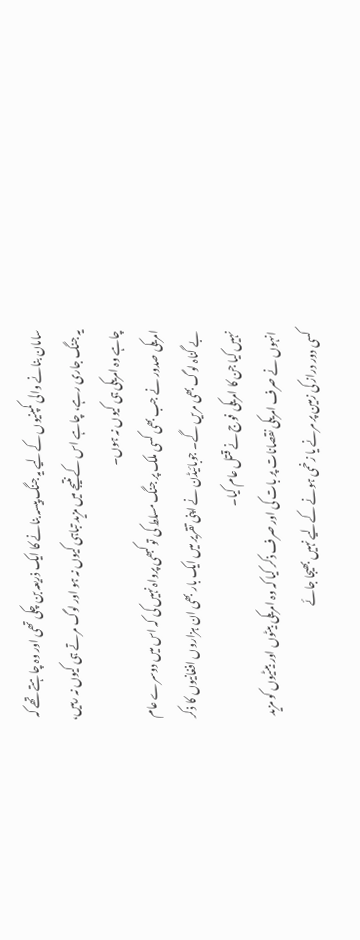سامان بنانے والی کمپنیوں کےلیے یہ جنگ پیسہ بنانے کا ایک ذریعہ بن چکی تھی اور وہ چاہتے تھے کہ یہ جنگ جاری رہے، چاہے اس کے نتیجے میں مزید تباہی کیوں نہ ہو اور لوگ مرتے ہی کیوں نہ رہیں، چاہے وہ امریکی ہی کیوں نہ ہوں۔
امریکی صدور نے جب بھی کسی ملک پر جنگ مسلط کی تو کبھی پرواہ نہیں کی کہ اس میں دوسرے عام بے گناہ لوگ بھی مریں گے۔ جوبائیڈن نے اپنی تقریر میں ایک بار بھی ان ہزاروں افغانیوں کا ذکر نہیں کیا جن کا امریکی فوج نے قتل عام کیا۔
انہوں نے صرف امریکی نقصانات پر بات کی اور صرف ذکر کیا کہ وہ امریکی بیٹوں اور بیٹیوں کو مزید کسی دور دراز کی زمین پر مرنے یا زخمی ہونے کےلیے نہیں بھیجا جائے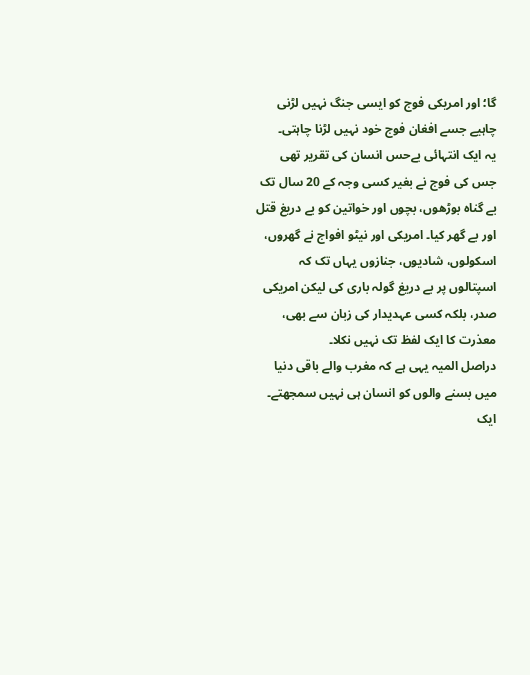گا؛ اور امریکی فوج کو ایسی جنگ نہیں لڑنی چاہیے جسے افغان فوج خود نہیں لڑنا چاہتی۔
یہ ایک انتہائی بےحس انسان کی تقریر تھی جس کی فوج نے بغیر کسی وجہ کے 20 سال تک بے گناہ بوڑھوں، بچوں اور خواتین کو بے دریغ قتل اور بے گھر کیا۔ امریکی اور نیٹو افواج نے گھروں، اسکولوں، شادیوں، جنازوں یہاں تک کہ اسپتالوں پر بے دریغ گولہ باری کی لیکن امریکی صدر، بلکہ کسی عہدیدار کی زبان سے بھی، معذرت کا ایک لفظ تک نہیں نکلا۔
دراصل المیہ یہی ہے کہ مغرب والے باقی دنیا میں بسنے والوں کو انسان ہی نہیں سمجھتے۔
ایک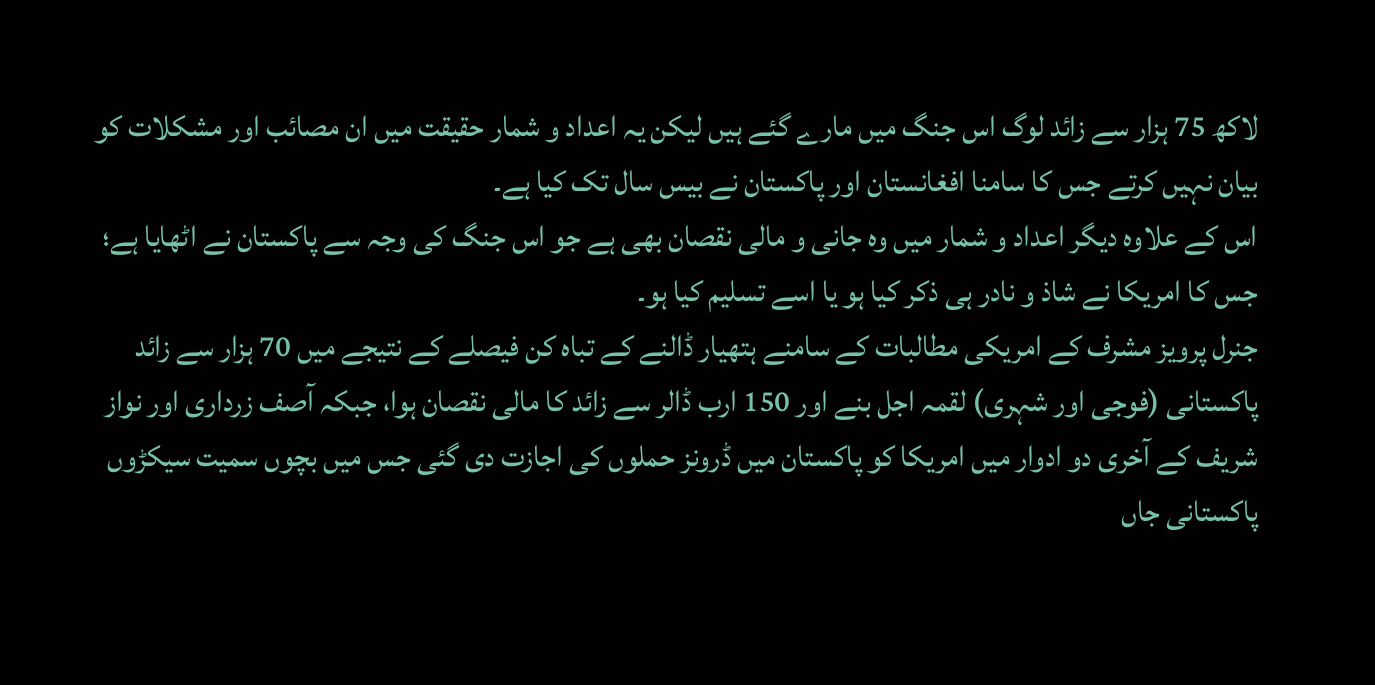لاکھ 75 ہزار سے زائد لوگ اس جنگ میں مارے گئے ہیں لیکن یہ اعداد و شمار حقیقت میں ان مصائب اور مشکلات کو بیان نہیں کرتے جس کا سامنا افغانستان اور پاکستان نے بیس سال تک کیا ہے۔
اس کے علاوہ دیگر اعداد و شمار میں وہ جانی و مالی نقصان بھی ہے جو اس جنگ کی وجہ سے پاکستان نے اٹھایا ہے؛ جس کا امریکا نے شاذ و نادر ہی ذکر کیا ہو یا اسے تسلیم کیا ہو۔
جنرل پرویز مشرف کے امریکی مطالبات کے سامنے ہتھیار ڈالنے کے تباہ کن فیصلے کے نتیجے میں 70 ہزار سے زائد پاکستانی (فوجی اور شہری) لقمہ اجل بنے اور 150 ارب ڈالر سے زائد کا مالی نقصان ہوا، جبکہ آصف زرداری اور نواز شریف کے آخری دو ادوار میں امریکا کو پاکستان میں ڈرونز حملوں کی اجازت دی گئی جس میں بچوں سمیت سیکڑوں پاکستانی جاں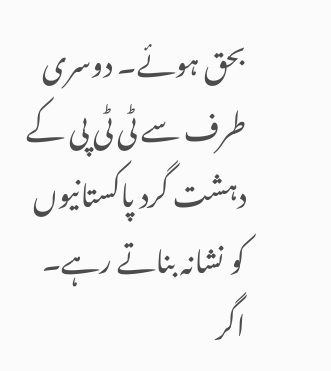بحق ہوئے۔ دوسری طرف سے ٹی ٹی پی کے دہشت گرد پاکستانیوں کو نشانہ بناتے رہے۔
اگر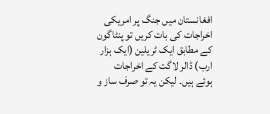افغانستان میں جنگ پر امریکی اخراجات کی بات کریں تو پنٹاگون کے مطابق ایک ٹریلین (ایک ہزار ارب) ڈالر لاگت کے اخراجات ہوئے ہیں۔ لیکن یہ تو صرف ساز و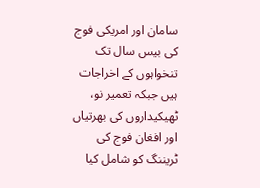سامان اور امریکی فوج کی بیس سال تک تنخواہوں کے اخراجات ہیں جبکہ تعمیر نو، ٹھیکیداروں کی بھرتیاں اور افغان فوج کی ٹریننگ کو شامل کیا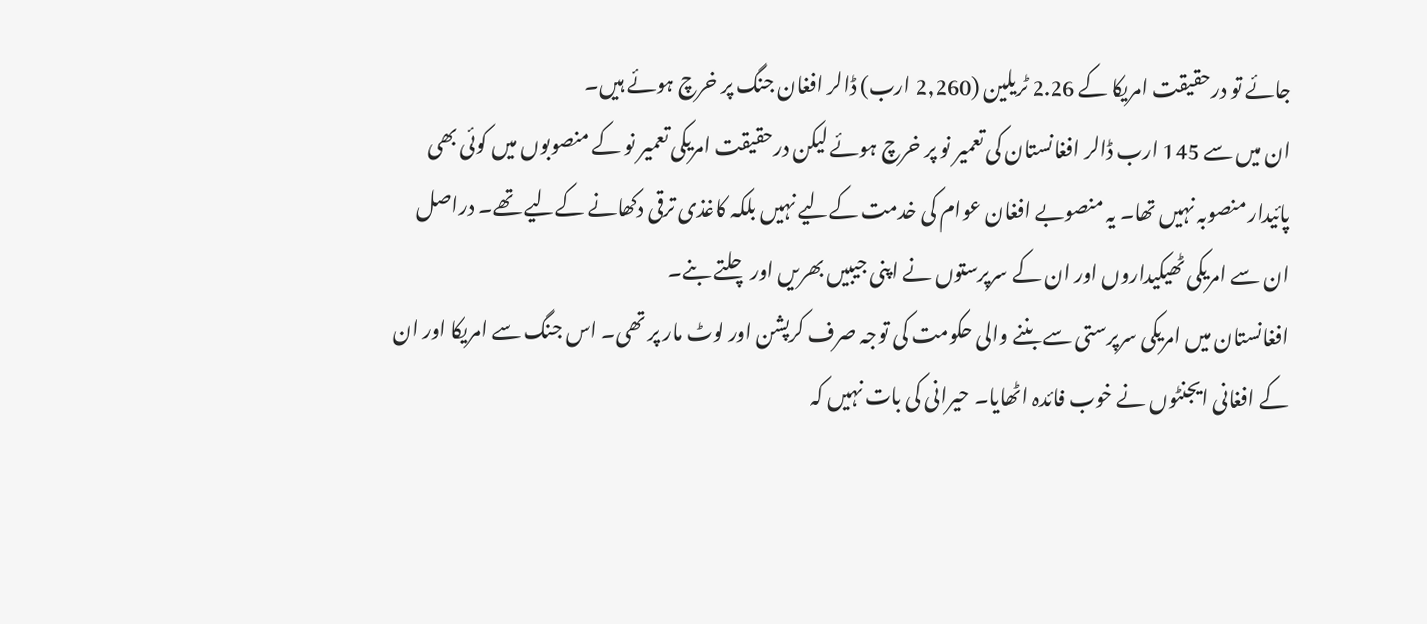جائے تو درحقیقت امریکا کے 2.26 ٹریلین (2,260 ارب) ڈالر افغان جنگ پر خرچ ہوئے ہیں۔
ان میں سے 145 ارب ڈالر افغانستان کی تعمیر نو پر خرچ ہوئے لیکن درحقیقت امریکی تعمیر نو کے منصوبوں میں کوئی بھی پائیدار منصوبہ نہیں تھا۔ یہ منصوبے افغان عوام کی خدمت کےلیے نہیں بلکہ کاغذی ترقی دکھانے کےلیے تھے۔ دراصل ان سے امریکی ٹھیکیداروں اور ان کے سرپرستوں نے اپنی جیبیں بھریں اور چلتے بنے۔
افغانستان میں امریکی سرپرستی سے بننے والی حکومت کی توجہ صرف کرپشن اور لوٹ مار پر تھی۔ اس جنگ سے امریکا اور ان کے افغانی ایجنٹوں نے خوب فائدہ اٹھایا۔ حیرانی کی بات نہیں کہ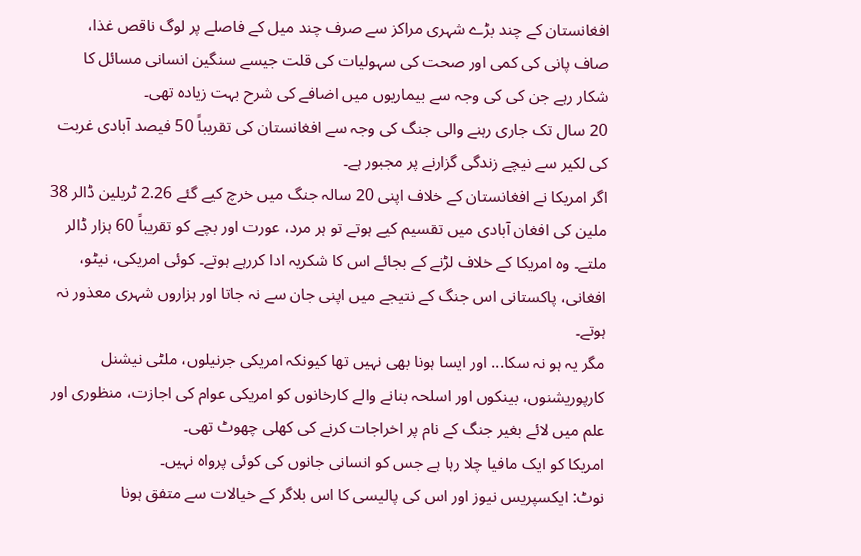افغانستان کے چند بڑے شہری مراکز سے صرف چند میل کے فاصلے پر لوگ ناقص غذا، صاف پانی کی کمی اور صحت کی سہولیات کی قلت جیسے سنگین انسانی مسائل کا شکار رہے جن کی کی وجہ سے بیماریوں میں اضافے کی شرح بہت زیادہ تھی۔
20 سال تک جاری رہنے والی جنگ کی وجہ سے افغانستان کی تقریباً 50 فیصد آبادی غربت کی لکیر سے نیچے زندگی گزارنے پر مجبور ہے۔
اگر امریکا نے افغانستان کے خلاف اپنی 20 سالہ جنگ میں خرچ کیے گئے 2.26 ٹریلین ڈالر 38 ملین کی افغان آبادی میں تقسیم کیے ہوتے تو ہر مرد، عورت اور بچے کو تقریباً 60 ہزار ڈالر ملتے۔ وہ امریکا کے خلاف لڑنے کے بجائے اس کا شکریہ ادا کررہے ہوتے۔ کوئی امریکی، نیٹو، افغانی، پاکستانی اس جنگ کے نتیجے میں اپنی جان سے نہ جاتا اور ہزاروں شہری معذور نہ ہوتے۔
مگر یہ ہو نہ سکا... اور ایسا ہونا بھی نہیں تھا کیونکہ امریکی جرنیلوں، ملٹی نیشنل کارپوریشنوں، بینکوں اور اسلحہ بنانے والے کارخانوں کو امریکی عوام کی اجازت، منظوری اور علم میں لائے بغیر جنگ کے نام پر اخراجات کرنے کی کھلی چھوٹ تھی۔
امریکا کو ایک مافیا چلا رہا ہے جس کو انسانی جانوں کی کوئی پرواہ نہیں۔
نوٹ: ایکسپریس نیوز اور اس کی پالیسی کا اس بلاگر کے خیالات سے متفق ہونا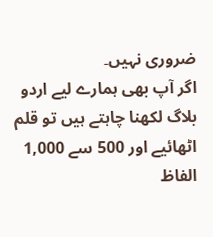ضروری نہیں۔
اگر آپ بھی ہمارے لیے اردو بلاگ لکھنا چاہتے ہیں تو قلم اٹھائیے اور 500 سے 1,000 الفاظ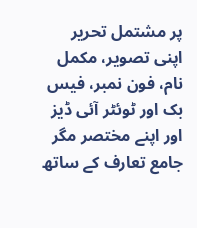پر مشتمل تحریر اپنی تصویر، مکمل نام، فون نمبر، فیس بک اور ٹوئٹر آئی ڈیز اور اپنے مختصر مگر جامع تعارف کے ساتھ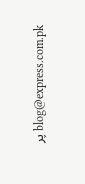blog@express.com.pk پر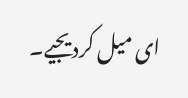ای میل کردیجیے۔